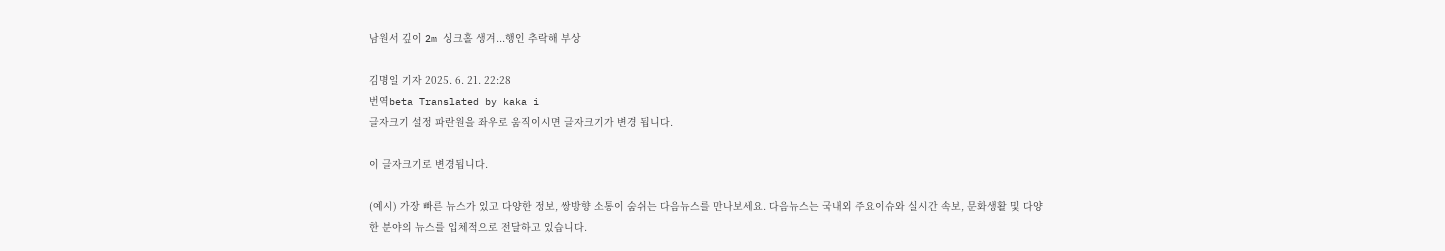남원서 깊이 2m 싱크홀 생겨...행인 추락해 부상

김명일 기자 2025. 6. 21. 22:28
번역beta Translated by kaka i
글자크기 설정 파란원을 좌우로 움직이시면 글자크기가 변경 됩니다.

이 글자크기로 변경됩니다.

(예시) 가장 빠른 뉴스가 있고 다양한 정보, 쌍방향 소통이 숨쉬는 다음뉴스를 만나보세요. 다음뉴스는 국내외 주요이슈와 실시간 속보, 문화생활 및 다양한 분야의 뉴스를 입체적으로 전달하고 있습니다.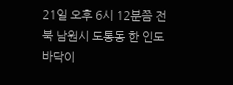21일 오후 6시 12분쯤 전북 남원시 도통동 한 인도 바닥이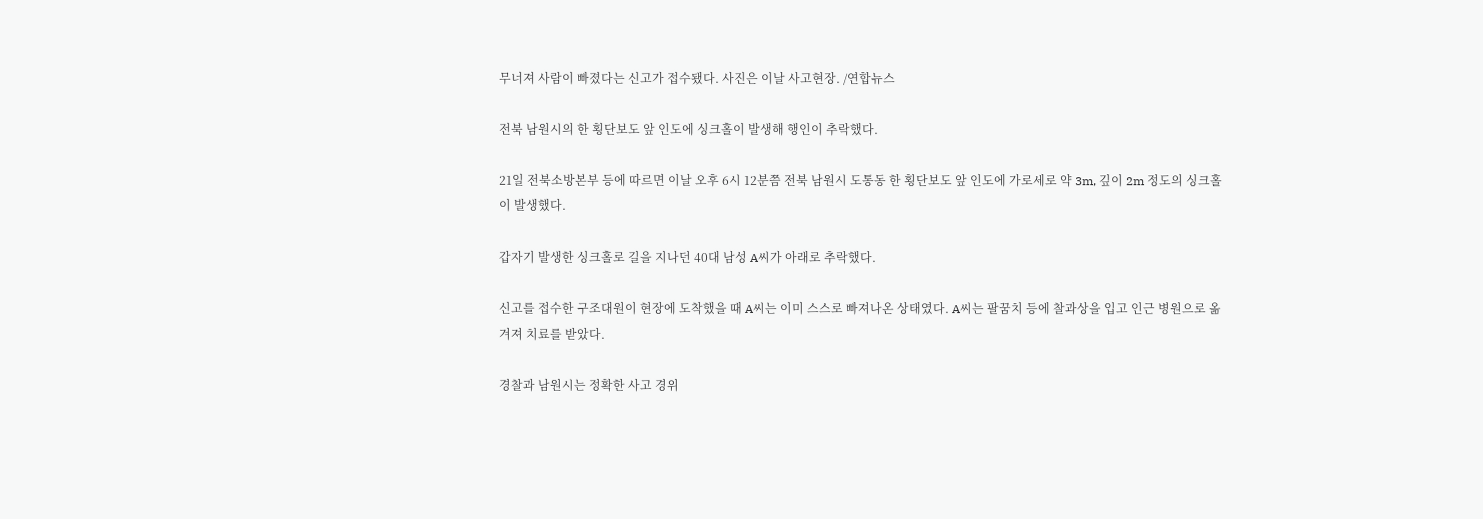무너져 사람이 빠졌다는 신고가 접수됐다. 사진은 이날 사고현장. /연합뉴스

전북 남원시의 한 횡단보도 앞 인도에 싱크홀이 발생해 행인이 추락했다.

21일 전북소방본부 등에 따르면 이날 오후 6시 12분쯤 전북 남원시 도통동 한 횡단보도 앞 인도에 가로세로 약 3m, 깊이 2m 정도의 싱크홀이 발생했다.

갑자기 발생한 싱크홀로 길을 지나던 40대 남성 A씨가 아래로 추락했다.

신고를 접수한 구조대원이 현장에 도착했을 때 A씨는 이미 스스로 빠져나온 상태였다. A씨는 팔꿈치 등에 찰과상을 입고 인근 병원으로 옮겨져 치료를 받았다.

경찰과 남원시는 정확한 사고 경위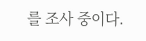를 조사 중이다.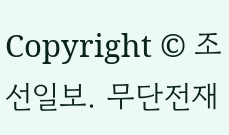Copyright © 조선일보. 무단전재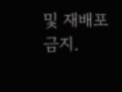및 재배포 금지.